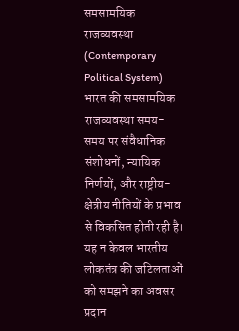समसामयिक राजव्यवस्था (Contemporary Political System)
भारत की समसामयिक राजव्यवस्था समय-समय पर संवैधानिक संशोधनों, न्यायिक निर्णयों, और राष्ट्रीय-क्षेत्रीय नीतियों के प्रभाव से विकसित होती रही है। यह न केवल भारतीय लोकतंत्र की जटिलताओं को समझने का अवसर प्रदान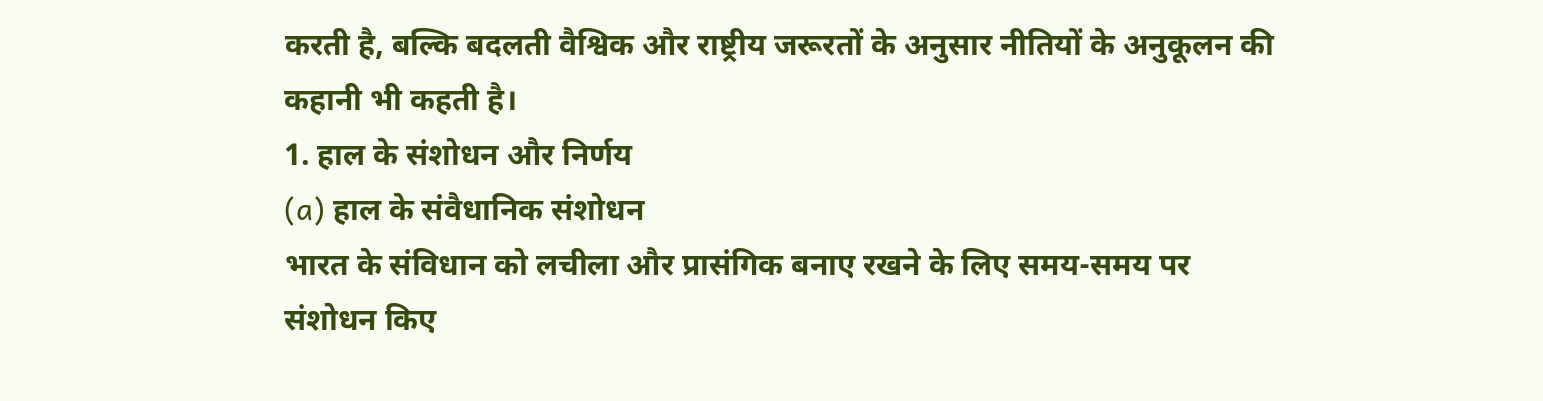करती है, बल्कि बदलती वैश्विक और राष्ट्रीय जरूरतों के अनुसार नीतियों के अनुकूलन की कहानी भी कहती है।
1. हाल के संशोधन और निर्णय
(a) हाल के संवैधानिक संशोधन
भारत के संविधान को लचीला और प्रासंगिक बनाए रखने के लिए समय-समय पर संशोधन किए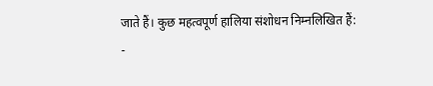जाते हैं। कुछ महत्वपूर्ण हालिया संशोधन निम्नलिखित हैं:
-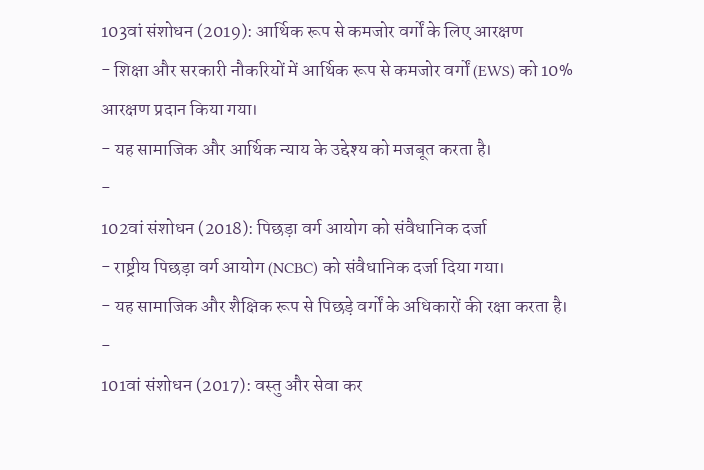103वां संशोधन (2019): आर्थिक रूप से कमजोर वर्गों के लिए आरक्षण
- शिक्षा और सरकारी नौकरियों में आर्थिक रूप से कमजोर वर्गों (EWS) को 10% आरक्षण प्रदान किया गया।
- यह सामाजिक और आर्थिक न्याय के उद्देश्य को मजबूत करता है।
-
102वां संशोधन (2018): पिछड़ा वर्ग आयोग को संवैधानिक दर्जा
- राष्ट्रीय पिछड़ा वर्ग आयोग (NCBC) को संवैधानिक दर्जा दिया गया।
- यह सामाजिक और शैक्षिक रूप से पिछड़े वर्गों के अधिकारों की रक्षा करता है।
-
101वां संशोधन (2017): वस्तु और सेवा कर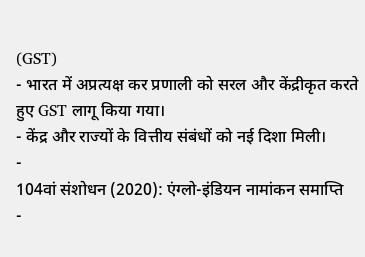(GST)
- भारत में अप्रत्यक्ष कर प्रणाली को सरल और केंद्रीकृत करते हुए GST लागू किया गया।
- केंद्र और राज्यों के वित्तीय संबंधों को नई दिशा मिली।
-
104वां संशोधन (2020): एंग्लो-इंडियन नामांकन समाप्ति
-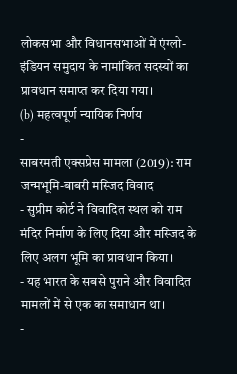लोकसभा और विधानसभाओं में एंग्लो-इंडियन समुदाय के नामांकित सदस्यों का प्रावधान समाप्त कर दिया गया।
(b) महत्वपूर्ण न्यायिक निर्णय
-
साबरमती एक्सप्रेस मामला (2019): राम जन्मभूमि-बाबरी मस्जिद विवाद
- सुप्रीम कोर्ट ने विवादित स्थल को राम मंदिर निर्माण के लिए दिया और मस्जिद के लिए अलग भूमि का प्रावधान किया।
- यह भारत के सबसे पुराने और विवादित मामलों में से एक का समाधान था।
-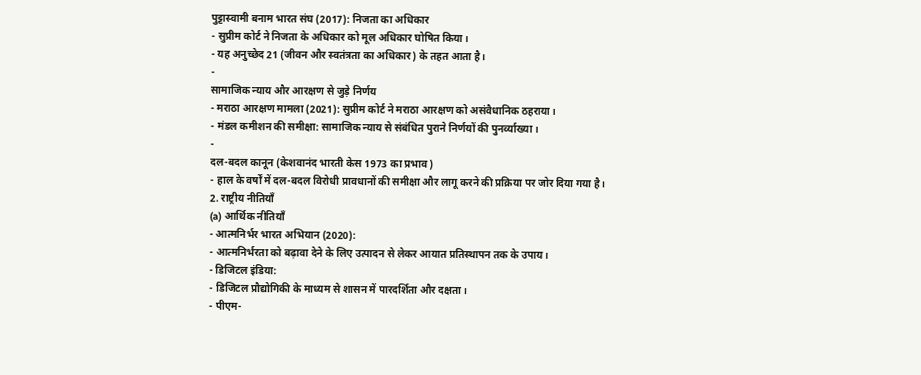पुट्टास्वामी बनाम भारत संघ (2017): निजता का अधिकार
- सुप्रीम कोर्ट ने निजता के अधिकार को मूल अधिकार घोषित किया।
- यह अनुच्छेद 21 (जीवन और स्वतंत्रता का अधिकार) के तहत आता है।
-
सामाजिक न्याय और आरक्षण से जुड़े निर्णय
- मराठा आरक्षण मामला (2021): सुप्रीम कोर्ट ने मराठा आरक्षण को असंवैधानिक ठहराया।
- मंडल कमीशन की समीक्षा: सामाजिक न्याय से संबंधित पुराने निर्णयों की पुनर्व्याख्या।
-
दल-बदल कानून (केशवानंद भारती केस 1973 का प्रभाव)
- हाल के वर्षों में दल-बदल विरोधी प्रावधानों की समीक्षा और लागू करने की प्रक्रिया पर जोर दिया गया है।
2. राष्ट्रीय नीतियाँ
(a) आर्थिक नीतियाँ
- आत्मनिर्भर भारत अभियान (2020):
- आत्मनिर्भरता को बढ़ावा देने के लिए उत्पादन से लेकर आयात प्रतिस्थापन तक के उपाय।
- डिजिटल इंडिया:
- डिजिटल प्रौद्योगिकी के माध्यम से शासन में पारदर्शिता और दक्षता।
- पीएम-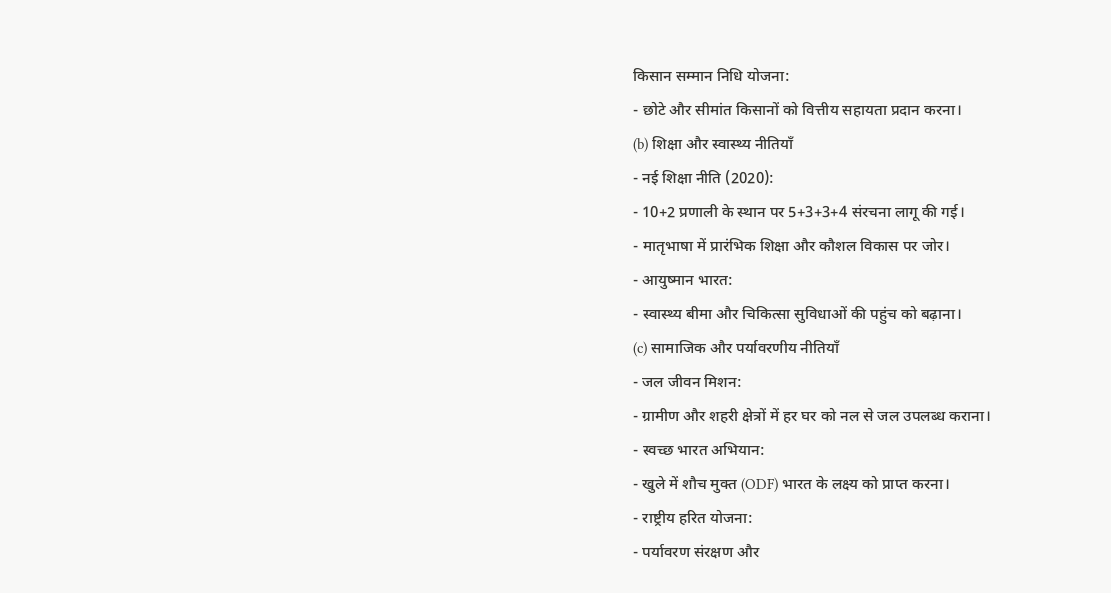किसान सम्मान निधि योजना:
- छोटे और सीमांत किसानों को वित्तीय सहायता प्रदान करना।
(b) शिक्षा और स्वास्थ्य नीतियाँ
- नई शिक्षा नीति (2020):
- 10+2 प्रणाली के स्थान पर 5+3+3+4 संरचना लागू की गई।
- मातृभाषा में प्रारंभिक शिक्षा और कौशल विकास पर जोर।
- आयुष्मान भारत:
- स्वास्थ्य बीमा और चिकित्सा सुविधाओं की पहुंच को बढ़ाना।
(c) सामाजिक और पर्यावरणीय नीतियाँ
- जल जीवन मिशन:
- ग्रामीण और शहरी क्षेत्रों में हर घर को नल से जल उपलब्ध कराना।
- स्वच्छ भारत अभियान:
- खुले में शौच मुक्त (ODF) भारत के लक्ष्य को प्राप्त करना।
- राष्ट्रीय हरित योजना:
- पर्यावरण संरक्षण और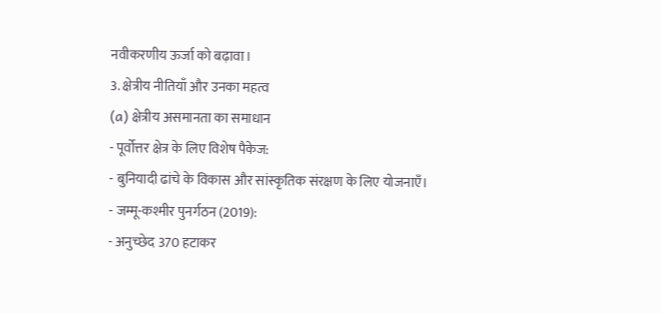नवीकरणीय ऊर्जा को बढ़ावा।
3. क्षेत्रीय नीतियाँ और उनका महत्व
(a) क्षेत्रीय असमानता का समाधान
- पूर्वोत्तर क्षेत्र के लिए विशेष पैकेज:
- बुनियादी ढांचे के विकास और सांस्कृतिक संरक्षण के लिए योजनाएँ।
- जम्मू-कश्मीर पुनर्गठन (2019):
- अनुच्छेद 370 हटाकर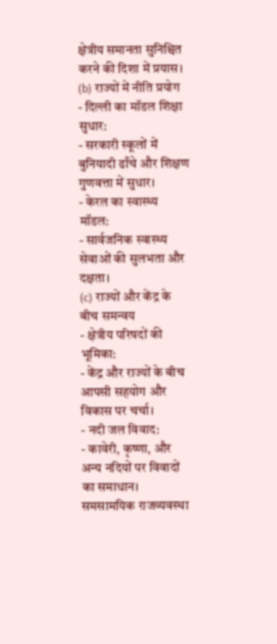क्षेत्रीय समानता सुनिश्चित करने की दिशा में प्रयास।
(b) राज्यों में नीति प्रयोग
- दिल्ली का मॉडल शिक्षा सुधार:
- सरकारी स्कूलों में बुनियादी ढाँचे और शिक्षण गुणवत्ता में सुधार।
- केरल का स्वास्थ्य मॉडल:
- सार्वजनिक स्वास्थ्य सेवाओं की सुलभता और दक्षता।
(c) राज्यों और केंद्र के बीच समन्वय
- क्षेत्रीय परिषदों की भूमिका:
- केंद्र और राज्यों के बीच आपसी सहयोग और विकास पर चर्चा।
- नदी जल विवाद:
- कावेरी, कृष्णा, और अन्य नदियों पर विवादों का समाधान।
समसामयिक राजव्यवस्था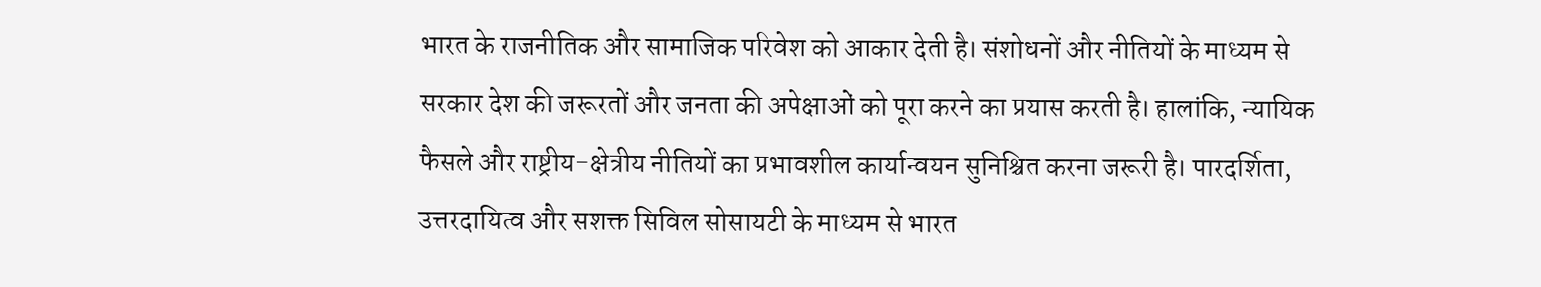भारत के राजनीतिक और सामाजिक परिवेश को आकार देती है। संशोधनों और नीतियों के माध्यम से सरकार देश की जरूरतों और जनता की अपेक्षाओं को पूरा करने का प्रयास करती है। हालांकि, न्यायिक फैसले और राष्ट्रीय-क्षेत्रीय नीतियों का प्रभावशील कार्यान्वयन सुनिश्चित करना जरूरी है। पारदर्शिता, उत्तरदायित्व और सशक्त सिविल सोसायटी के माध्यम से भारत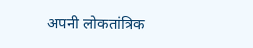अपनी लोकतांत्रिक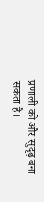प्रणाली को और सुदृढ़ बना सकता है।